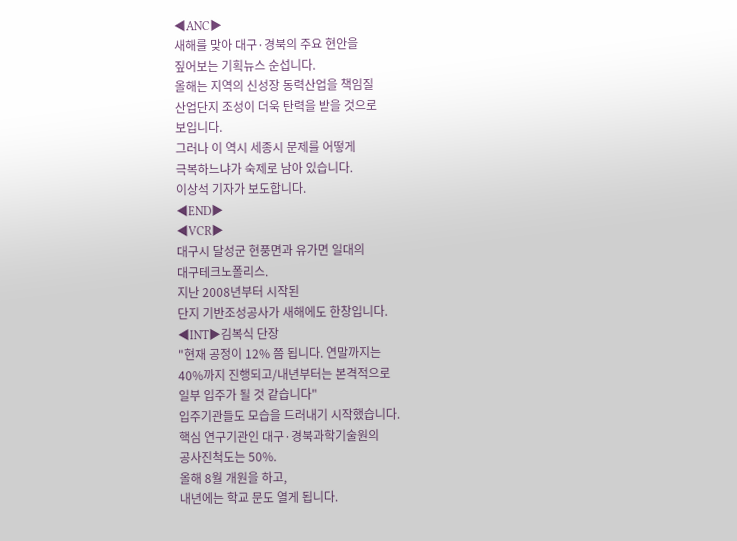◀ANC▶
새해를 맞아 대구·경북의 주요 현안을
짚어보는 기획뉴스 순섭니다.
올해는 지역의 신성장 동력산업을 책임질
산업단지 조성이 더욱 탄력을 받을 것으로
보입니다.
그러나 이 역시 세종시 문제를 어떻게
극복하느냐가 숙제로 남아 있습니다.
이상석 기자가 보도합니다.
◀END▶
◀VCR▶
대구시 달성군 현풍면과 유가면 일대의
대구테크노폴리스.
지난 2008년부터 시작된
단지 기반조성공사가 새해에도 한창입니다.
◀INT▶김복식 단장
"현재 공정이 12% 쯤 됩니다. 연말까지는
40%까지 진행되고/내년부터는 본격적으로
일부 입주가 될 것 같습니다"
입주기관들도 모습을 드러내기 시작했습니다.
핵심 연구기관인 대구·경북과학기술원의
공사진척도는 50%.
올해 8월 개원을 하고,
내년에는 학교 문도 열게 됩니다.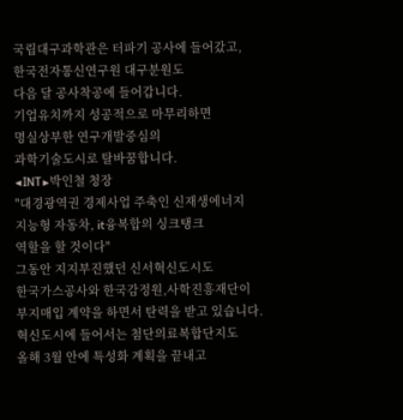국립대구과학관은 터파기 공사에 들어갔고,
한국전자통신연구원 대구분원도
다음 달 공사착공에 들어갑니다.
기업유치까지 성공적으로 마무리하면
명실상부한 연구개발중심의
과학기술도시로 탈바꿈합니다.
◀INT▶박인철 청장
"대경광역권 경제사업 주축인 신재생에너지
지능형 자동차, it융복합의 싱크탱크
역할을 할 것이다"
그동안 지지부진했던 신서혁신도시도
한국가스공사와 한국감정원,사학진흥재단이
부지매입 계약을 하면서 탄력을 받고 있습니다.
혁신도시에 들어서는 첨단의료복합단지도
올해 3월 안에 특성화 계획을 끝내고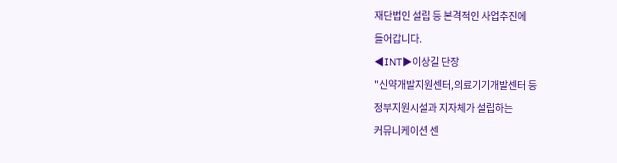재단법인 설립 등 본격적인 사업추진에
들어갑니다.
◀INT▶이상길 단장
"신약개발지원센터,의료기기개발센터 등
정부지원시설과 지자체가 설립하는
커뮤니케이션 센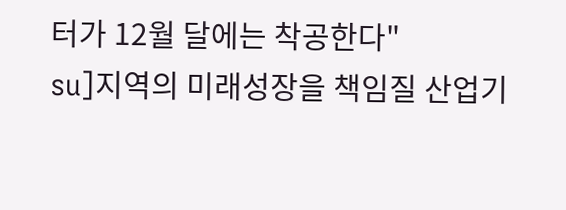터가 12월 달에는 착공한다"
su]지역의 미래성장을 책임질 산업기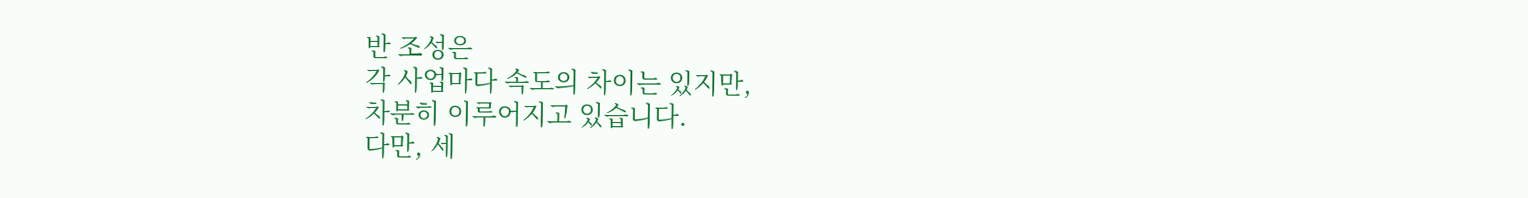반 조성은
각 사업마다 속도의 차이는 있지만,
차분히 이루어지고 있습니다.
다만, 세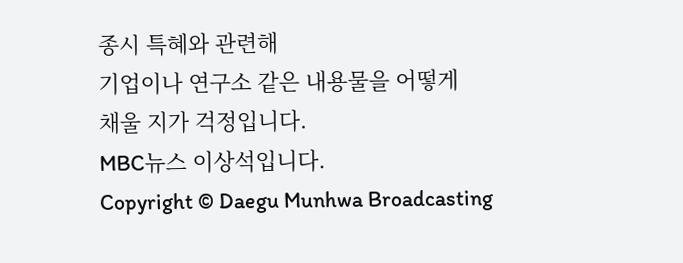종시 특혜와 관련해
기업이나 연구소 같은 내용물을 어떻게
채울 지가 걱정입니다.
MBC뉴스 이상석입니다.
Copyright © Daegu Munhwa Broadcasting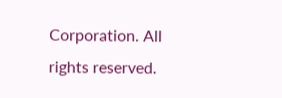Corporation. All rights reserved.